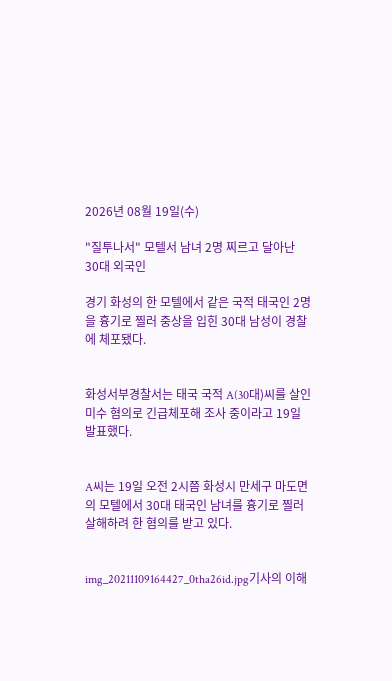2026년 08월 19일(수)

"질투나서" 모텔서 남녀 2명 찌르고 달아난 30대 외국인

경기 화성의 한 모텔에서 같은 국적 태국인 2명을 흉기로 찔러 중상을 입힌 30대 남성이 경찰에 체포됐다.


화성서부경찰서는 태국 국적 A(30대)씨를 살인미수 혐의로 긴급체포해 조사 중이라고 19일 발표했다.


A씨는 19일 오전 2시쯤 화성시 만세구 마도면의 모텔에서 30대 태국인 남녀를 흉기로 찔러 살해하려 한 혐의를 받고 있다.


img_20211109164427_0tha26id.jpg기사의 이해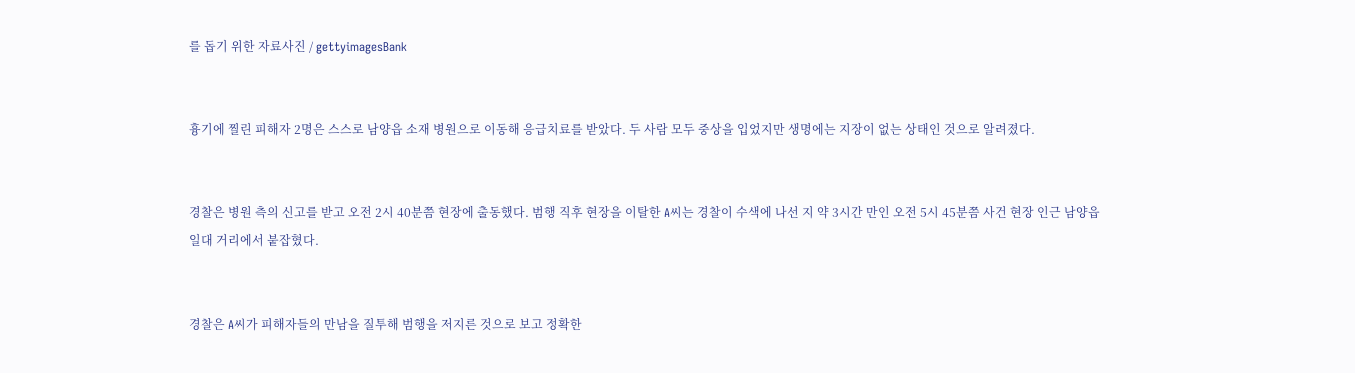를 돕기 위한 자료사진 / gettyimagesBank


흉기에 찔린 피해자 2명은 스스로 남양읍 소재 병원으로 이동해 응급치료를 받았다. 두 사람 모두 중상을 입었지만 생명에는 지장이 없는 상태인 것으로 알려졌다.


경찰은 병원 측의 신고를 받고 오전 2시 40분쯤 현장에 출동했다. 범행 직후 현장을 이탈한 A씨는 경찰이 수색에 나선 지 약 3시간 만인 오전 5시 45분쯤 사건 현장 인근 남양읍 일대 거리에서 붙잡혔다.


경찰은 A씨가 피해자들의 만남을 질투해 범행을 저지른 것으로 보고 정확한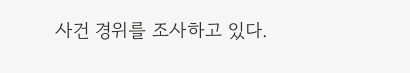사건 경위를 조사하고 있다.